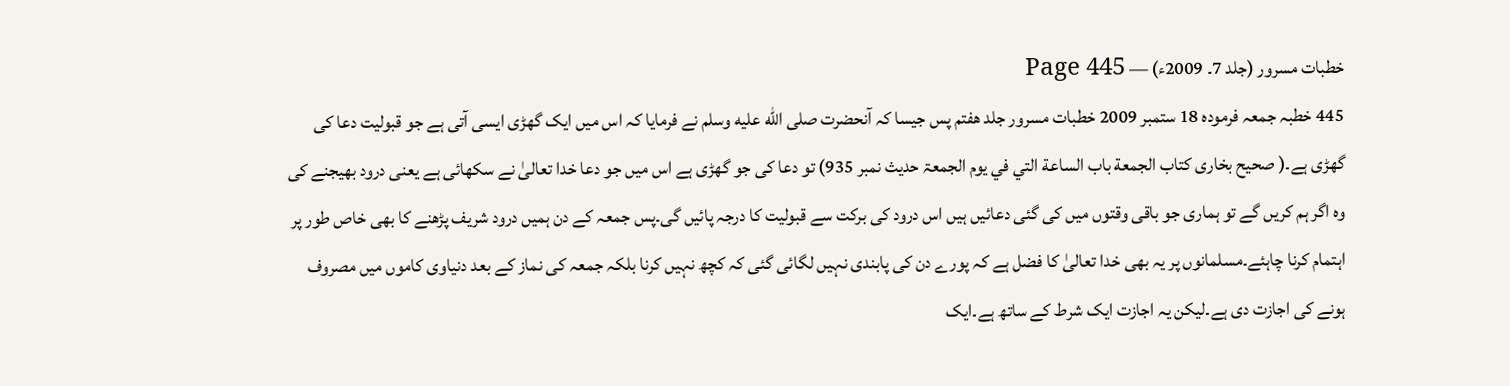خطبات مسرور (جلد 7۔ 2009ء) — Page 445
445 خطبہ جمعہ فرمودہ 18 ستمبر 2009 خطبات مسرور جلد هفتم پس جیسا کہ آنحضرت صلى الله عليه وسلم نے فرمایا کہ اس میں ایک گھڑی ایسی آتی ہے جو قبولیت دعا کی گھڑی ہے۔( صحیح بخاری کتاب الجمعة باب الساعة التي في يوم الجمعۃ حدیث نمبر 935) تو دعا کی جو گھڑی ہے اس میں جو دعا خدا تعالیٰ نے سکھائی ہے یعنی درود بھیجنے کی وہ اگر ہم کریں گے تو ہماری جو باقی وقتوں میں کی گئی دعائیں ہیں اس درود کی برکت سے قبولیت کا درجہ پائیں گی۔پس جمعہ کے دن ہمیں درود شریف پڑھنے کا بھی خاص طور پر اہتمام کرنا چاہئے۔مسلمانوں پر یہ بھی خدا تعالیٰ کا فضل ہے کہ پورے دن کی پابندی نہیں لگائی گئی کہ کچھ نہیں کرنا بلکہ جمعہ کی نماز کے بعد دنیاوی کاموں میں مصروف ہونے کی اجازت دی ہے۔لیکن یہ اجازت ایک شرط کے ساتھ ہے۔ایک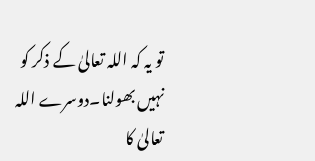تو یہ کہ اللہ تعالیٰ کے ذکر کو نہیں بھولنا۔دوسرے اللہ تعالیٰ کا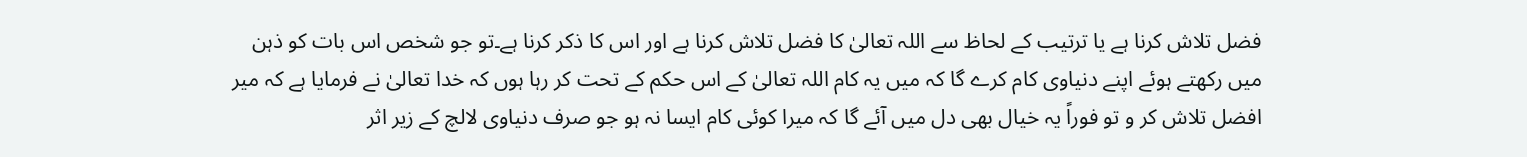فضل تلاش کرنا ہے یا ترتیب کے لحاظ سے اللہ تعالیٰ کا فضل تلاش کرنا ہے اور اس کا ذکر کرنا ہے۔تو جو شخص اس بات کو ذہن میں رکھتے ہوئے اپنے دنیاوی کام کرے گا کہ میں یہ کام اللہ تعالیٰ کے اس حکم کے تحت کر رہا ہوں کہ خدا تعالیٰ نے فرمایا ہے کہ میر افضل تلاش کر و تو فوراً یہ خیال بھی دل میں آئے گا کہ میرا کوئی کام ایسا نہ ہو جو صرف دنیاوی لالچ کے زیر اثر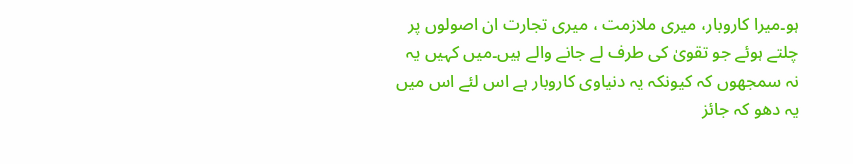ہو۔میرا کاروبار، میری ملازمت ، میری تجارت ان اصولوں پر چلتے ہوئے جو تقویٰ کی طرف لے جانے والے ہیں۔میں کہیں یہ نہ سمجھوں کہ کیونکہ یہ دنیاوی کاروبار ہے اس لئے اس میں یہ دھو کہ جائز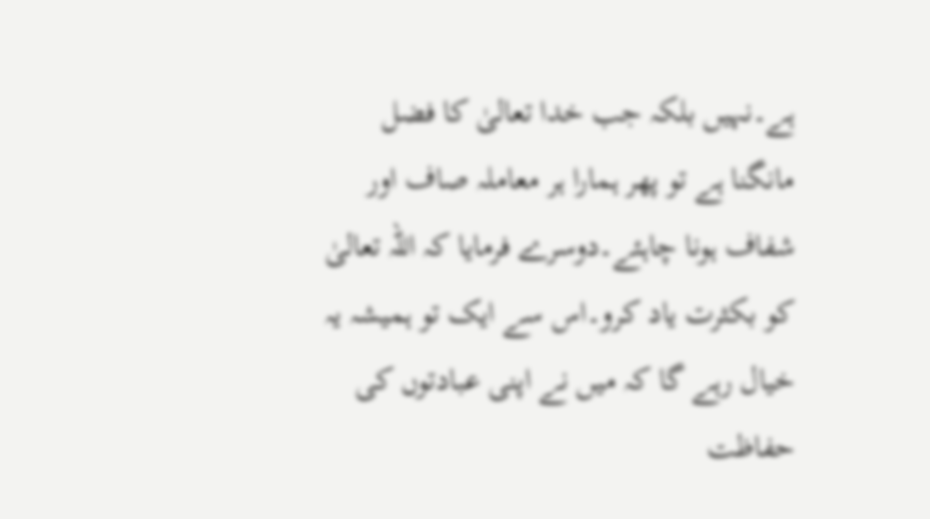ہے۔نہیں بلکہ جب خدا تعالیٰ کا فضل مانگنا ہے تو پھر ہمارا ہر معاملہ صاف اور شفاف ہونا چاہئے۔دوسرے فرمایا کہ اللہ تعالیٰ کو بکثرت یاد کرو۔اس سے ایک تو ہمیشہ یہ خیال رہے گا کہ میں نے اپنی عبادتوں کی حفاظت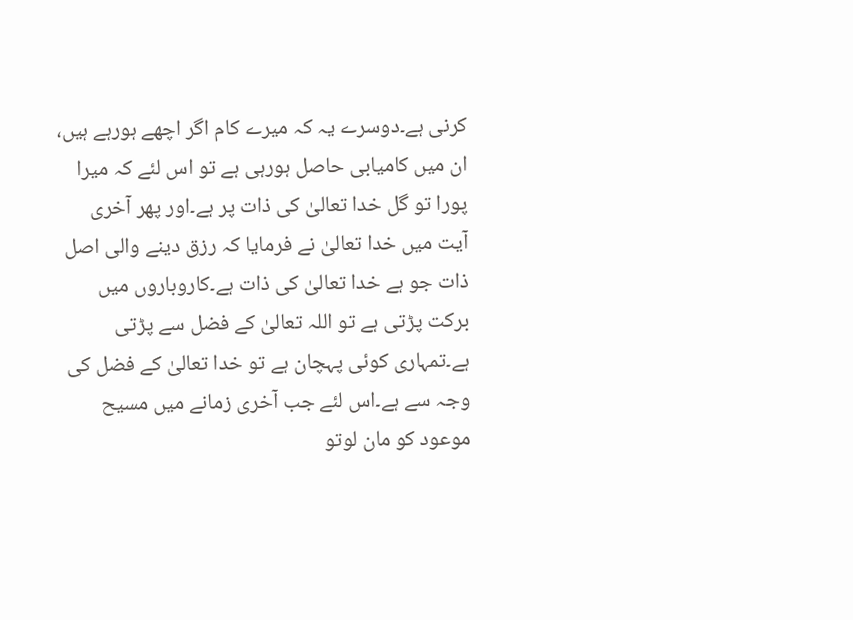کرنی ہے۔دوسرے یہ کہ میرے کام اگر اچھے ہورہے ہیں، ان میں کامیابی حاصل ہورہی ہے تو اس لئے کہ میرا پورا تو گل خدا تعالیٰ کی ذات پر ہے۔اور پھر آخری آیت میں خدا تعالیٰ نے فرمایا کہ رزق دینے والی اصل ذات جو ہے خدا تعالیٰ کی ذات ہے۔کاروباروں میں برکت پڑتی ہے تو اللہ تعالیٰ کے فضل سے پڑتی ہے۔تمہاری کوئی پہچان ہے تو خدا تعالیٰ کے فضل کی وجہ سے ہے۔اس لئے جب آخری زمانے میں مسیح موعود کو مان لوتو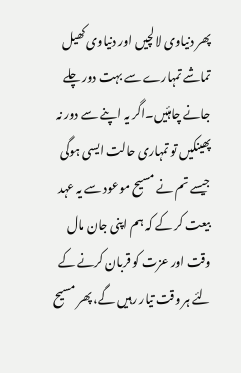پھر دنیاوی لالچیں اور دنیاوی کھیل تماشے تمہارے سے بہت دور چلے جانے چاہئیں۔اگر یہ اپنے سے دور نہ پھینکیں تو تمہاری حالت ایسی ہوگی جیسے تم نے مسیح موعود سے یہ عہد بیعت کر کے کہ ہم اپنی جان مال وقت اور عزت کو قربان کرنے کے لئے ہر وقت تیار رہیں گے، پھر مسیح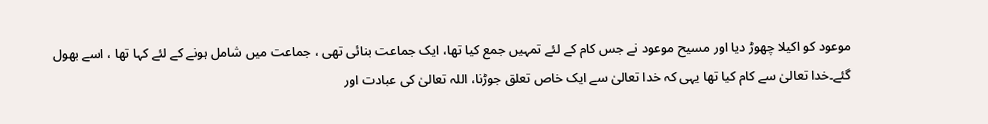موعود کو اکیلا چھوڑ دیا اور مسیح موعود نے جس کام کے لئے تمہیں جمع کیا تھا، ایک جماعت بنائی تھی ، جماعت میں شامل ہونے کے لئے کہا تھا ، اسے بھول گئے۔خدا تعالیٰ سے کام کیا تھا یہی کہ خدا تعالیٰ سے ایک خاص تعلق جوڑنا، اللہ تعالیٰ کی عبادت اور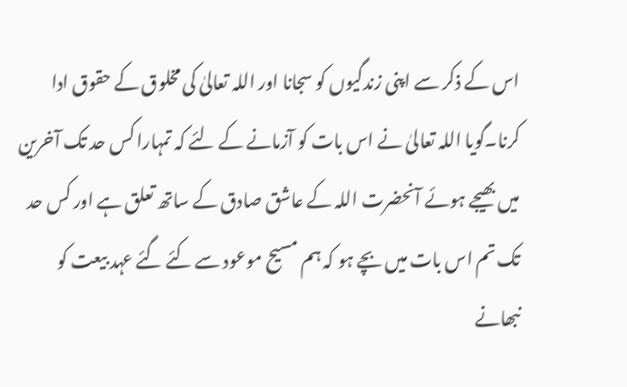اس کے ذکر سے اپنی زندگیوں کو سجانا اور اللہ تعالیٰ کی مخلوق کے حقوق ادا کرنا۔گویا اللہ تعالیٰ نے اس بات کو آزمانے کے لئے کہ تمہارا کس حد تک آخرین میں بھیجے ہوئے آنحضرت اللہ کے عاشق صادق کے ساتھ تعلق ہے اور کس حد تک تم اس بات میں بچے ہو کہ ہم مسیح موعود سے کئے گئے عہد بیعت کو نبھانے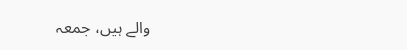والے ہیں، جمعہ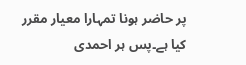پر حاضر ہونا تمہارا معیار مقرر کیا ہے۔پس ہر احمدی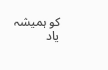کو ہمیشہ یاد